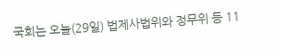국회는 오늘(29일) 법제사법위와 정무위 등 11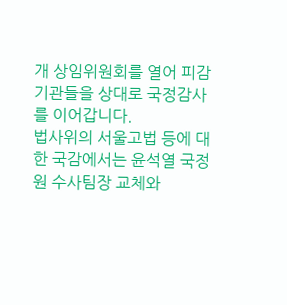개 상임위원회를 열어 피감기관들을 상대로 국정감사를 이어갑니다.
법사위의 서울고법 등에 대한 국감에서는 윤석열 국정원 수사팀장 교체와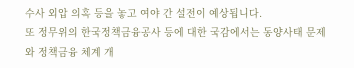수사 외압 의혹 등을 놓고 여야 간 설전이 예상됩니다.
또 정무위의 한국정책금융공사 등에 대한 국감에서는 동양사태 문제와 정책금융 체계 개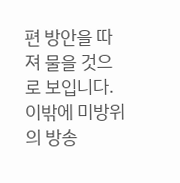편 방안을 따져 물을 것으로 보입니다.
이밖에 미방위의 방송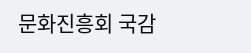문화진흥회 국감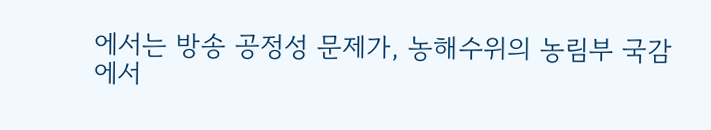에서는 방송 공정성 문제가, 농해수위의 농림부 국감에서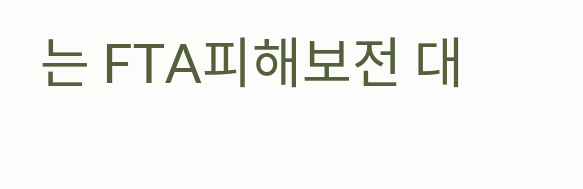는 FTA피해보전 대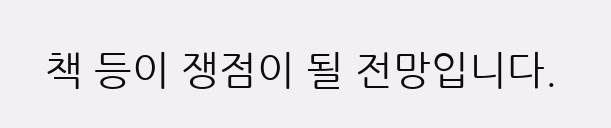책 등이 쟁점이 될 전망입니다.